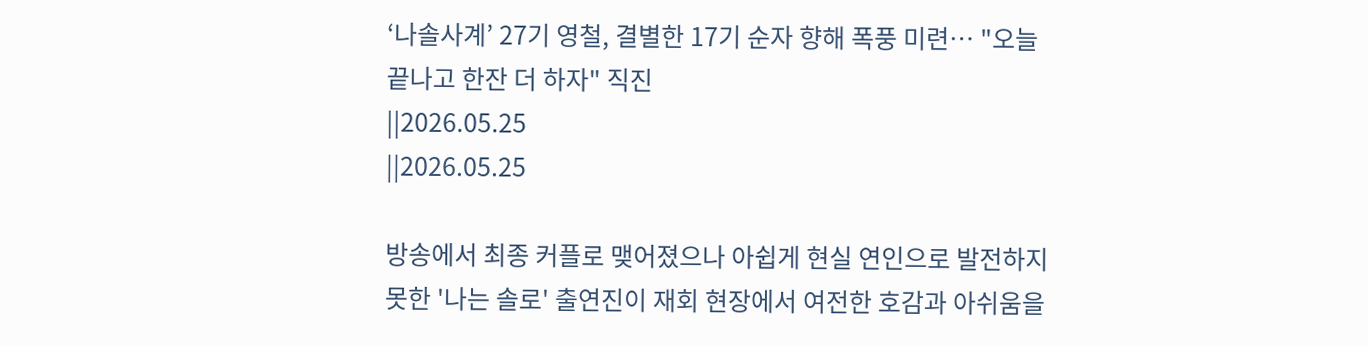‘나솔사계’ 27기 영철, 결별한 17기 순자 향해 폭풍 미련… "오늘 끝나고 한잔 더 하자" 직진
||2026.05.25
||2026.05.25

방송에서 최종 커플로 맺어졌으나 아쉽게 현실 연인으로 발전하지 못한 '나는 솔로' 출연진이 재회 현장에서 여전한 호감과 아쉬움을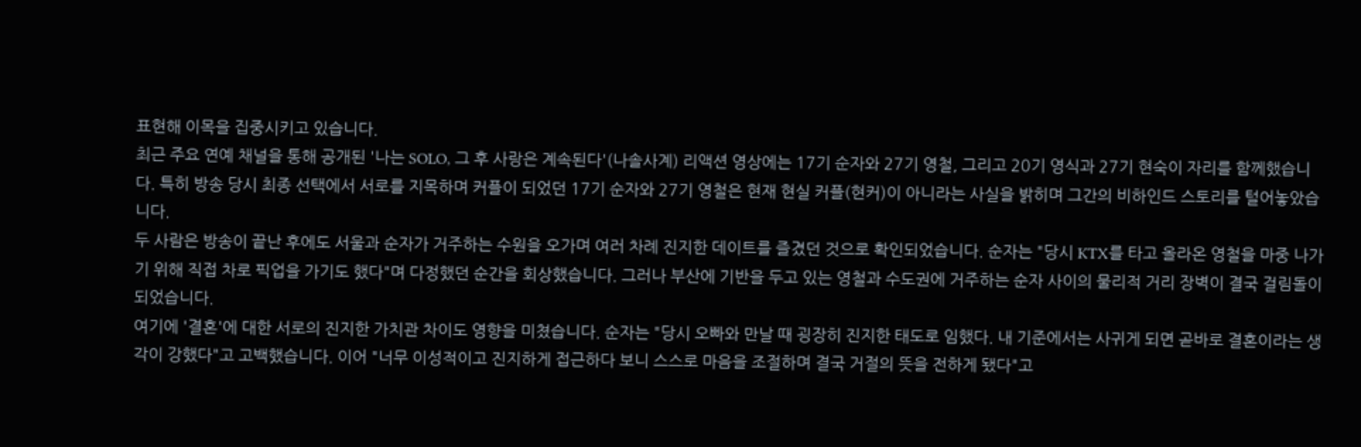표현해 이목을 집중시키고 있습니다.
최근 주요 연예 채널을 통해 공개된 '나는 SOLO, 그 후 사랑은 계속된다'(나솔사계) 리액션 영상에는 17기 순자와 27기 영철, 그리고 20기 영식과 27기 현숙이 자리를 함께했습니다. 특히 방송 당시 최종 선택에서 서로를 지목하며 커플이 되었던 17기 순자와 27기 영철은 현재 현실 커플(현커)이 아니라는 사실을 밝히며 그간의 비하인드 스토리를 털어놓았습니다.
두 사람은 방송이 끝난 후에도 서울과 순자가 거주하는 수원을 오가며 여러 차례 진지한 데이트를 즐겼던 것으로 확인되었습니다. 순자는 "당시 KTX를 타고 올라온 영철을 마중 나가기 위해 직접 차로 픽업을 가기도 했다"며 다정했던 순간을 회상했습니다. 그러나 부산에 기반을 두고 있는 영철과 수도권에 거주하는 순자 사이의 물리적 거리 장벽이 결국 걸림돌이 되었습니다.
여기에 '결혼'에 대한 서로의 진지한 가치관 차이도 영향을 미쳤습니다. 순자는 "당시 오빠와 만날 때 굉장히 진지한 태도로 임했다. 내 기준에서는 사귀게 되면 곧바로 결혼이라는 생각이 강했다"고 고백했습니다. 이어 "너무 이성적이고 진지하게 접근하다 보니 스스로 마음을 조절하며 결국 거절의 뜻을 전하게 됐다"고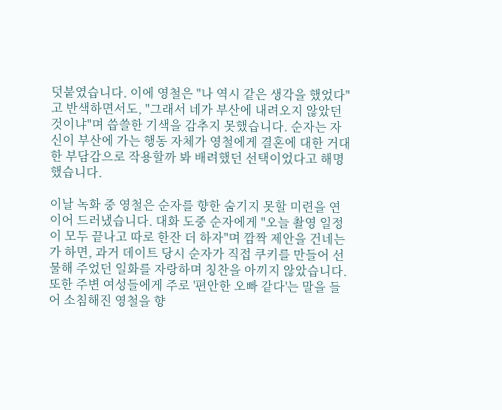덧붙였습니다. 이에 영철은 "나 역시 같은 생각을 했었다"고 반색하면서도, "그래서 네가 부산에 내려오지 않았던 것이냐"며 씁쓸한 기색을 감추지 못했습니다. 순자는 자신이 부산에 가는 행동 자체가 영철에게 결혼에 대한 거대한 부담감으로 작용할까 봐 배려했던 선택이었다고 해명했습니다.

이날 녹화 중 영철은 순자를 향한 숨기지 못할 미련을 연이어 드러냈습니다. 대화 도중 순자에게 "오늘 촬영 일정이 모두 끝나고 따로 한잔 더 하자"며 깜짝 제안을 건네는가 하면, 과거 데이트 당시 순자가 직접 쿠키를 만들어 선물해 주었던 일화를 자랑하며 칭찬을 아끼지 않았습니다.
또한 주변 여성들에게 주로 '편안한 오빠 같다'는 말을 들어 소침해진 영철을 향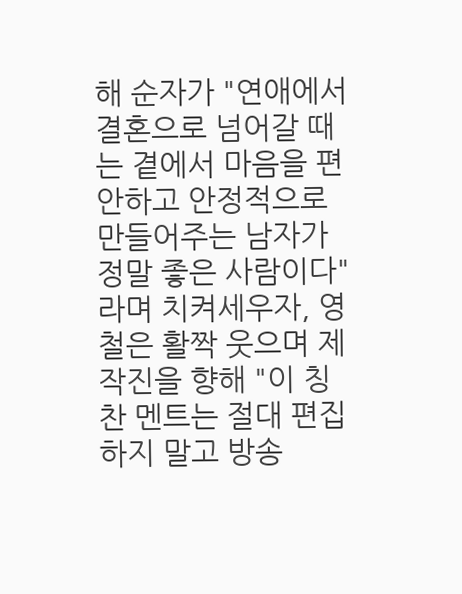해 순자가 "연애에서 결혼으로 넘어갈 때는 곁에서 마음을 편안하고 안정적으로 만들어주는 남자가 정말 좋은 사람이다"라며 치켜세우자, 영철은 활짝 웃으며 제작진을 향해 "이 칭찬 멘트는 절대 편집하지 말고 방송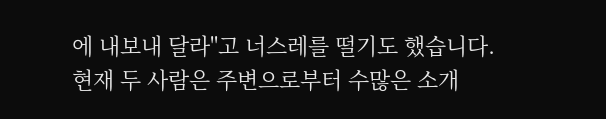에 내보내 달라"고 너스레를 떨기도 했습니다.
현재 두 사람은 주변으로부터 수많은 소개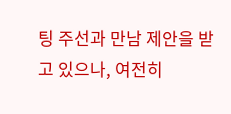팅 주선과 만남 제안을 받고 있으나, 여전히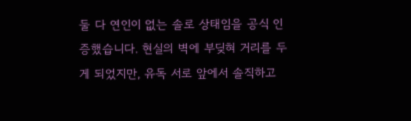둘 다 연인이 없는 솔로 상태임을 공식 인증했습니다. 현실의 벽에 부딪혀 거리를 두게 되었지만, 유독 서로 앞에서 솔직하고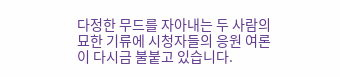다정한 무드를 자아내는 두 사람의 묘한 기류에 시청자들의 응원 여론이 다시금 불붙고 있습니다.